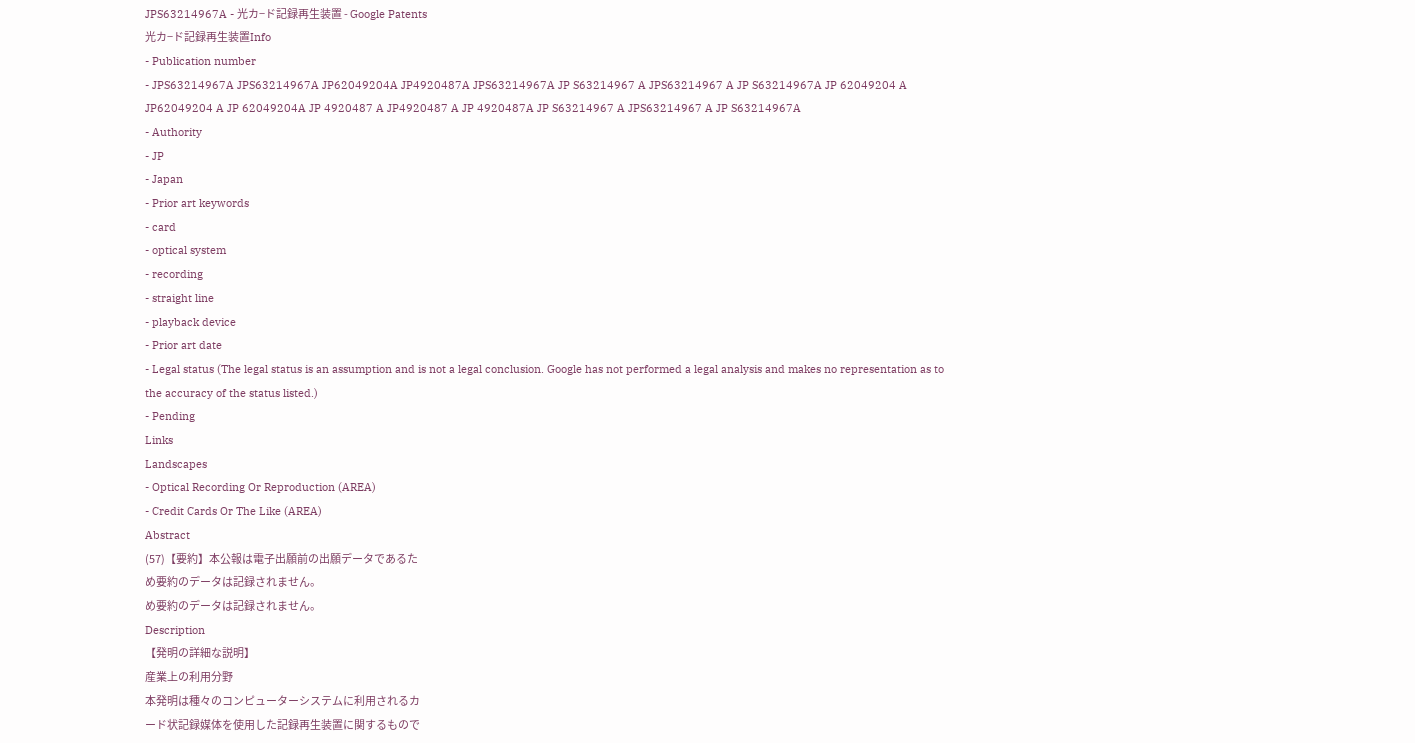JPS63214967A - 光カ−ド記録再生装置 - Google Patents
光カ−ド記録再生装置Info
- Publication number
- JPS63214967A JPS63214967A JP62049204A JP4920487A JPS63214967A JP S63214967 A JPS63214967 A JP S63214967A JP 62049204 A JP62049204 A JP 62049204A JP 4920487 A JP4920487 A JP 4920487A JP S63214967 A JPS63214967 A JP S63214967A
- Authority
- JP
- Japan
- Prior art keywords
- card
- optical system
- recording
- straight line
- playback device
- Prior art date
- Legal status (The legal status is an assumption and is not a legal conclusion. Google has not performed a legal analysis and makes no representation as to the accuracy of the status listed.)
- Pending
Links
Landscapes
- Optical Recording Or Reproduction (AREA)
- Credit Cards Or The Like (AREA)
Abstract
(57)【要約】本公報は電子出願前の出願データであるた
め要約のデータは記録されません。
め要約のデータは記録されません。
Description
【発明の詳細な説明】
産業上の利用分野
本発明は種々のコンピューターシステムに利用されるカ
ード状記録媒体を使用した記録再生装置に関するもので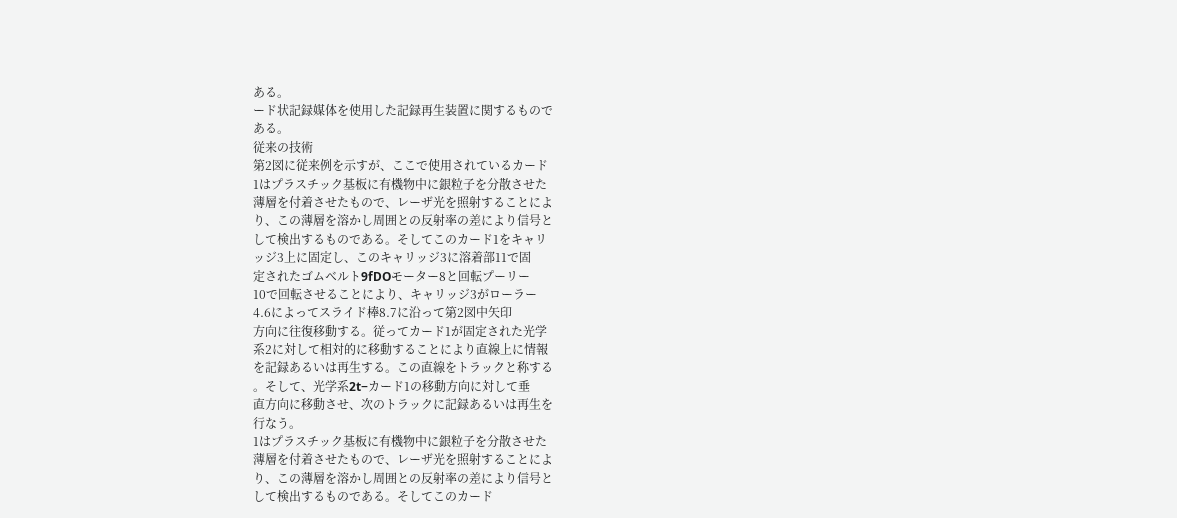ある。
ード状記録媒体を使用した記録再生装置に関するもので
ある。
従来の技術
第2図に従来例を示すが、ここで使用されているカード
1はプラスチック基板に有機物中に銀粒子を分散させた
薄層を付着させたもので、レーザ光を照射することによ
り、この薄層を溶かし周囲との反射率の差により信号と
して検出するものである。そしてこのカード1をキャリ
ッジ3上に固定し、このキャリッジ3に溶着部11で固
定されたゴムベルト9fDOモーター8と回転プーリー
10で回転させることにより、キャリッジ3がローラー
4.6によってスライド棒8.7に沿って第2図中矢印
方向に往復移動する。従ってカード1が固定された光学
系2に対して相対的に移動することにより直線上に情報
を記録あるいは再生する。この直線をトラックと称する
。そして、光学系2t−カード1の移動方向に対して垂
直方向に移動させ、次のトラックに記録あるいは再生を
行なう。
1はプラスチック基板に有機物中に銀粒子を分散させた
薄層を付着させたもので、レーザ光を照射することによ
り、この薄層を溶かし周囲との反射率の差により信号と
して検出するものである。そしてこのカード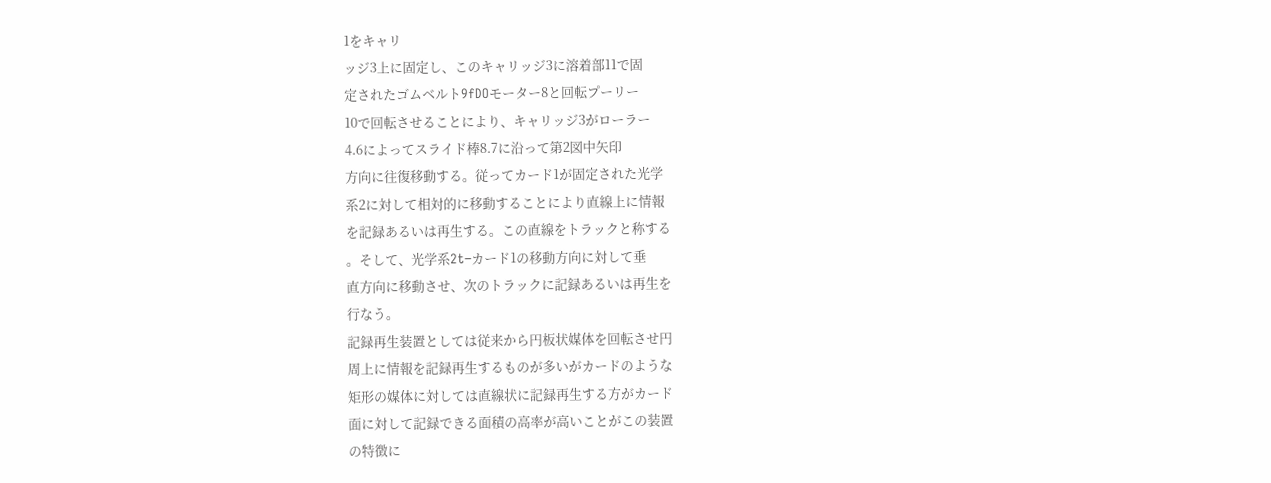1をキャリ
ッジ3上に固定し、このキャリッジ3に溶着部11で固
定されたゴムベルト9fDOモーター8と回転プーリー
10で回転させることにより、キャリッジ3がローラー
4.6によってスライド棒8.7に沿って第2図中矢印
方向に往復移動する。従ってカード1が固定された光学
系2に対して相対的に移動することにより直線上に情報
を記録あるいは再生する。この直線をトラックと称する
。そして、光学系2t−カード1の移動方向に対して垂
直方向に移動させ、次のトラックに記録あるいは再生を
行なう。
記録再生装置としては従来から円板状媒体を回転させ円
周上に情報を記録再生するものが多いがカードのような
矩形の媒体に対しては直線状に記録再生する方がカード
面に対して記録できる面積の高率が高いことがこの装置
の特徴に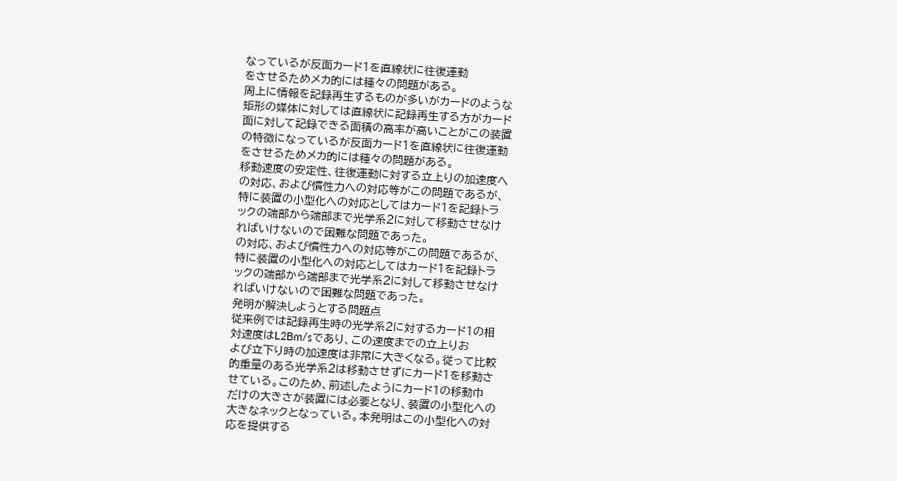なっているが反面カード1を直線状に往復運動
をさせるためメカ的には種々の問題がある。
周上に情報を記録再生するものが多いがカードのような
矩形の媒体に対しては直線状に記録再生する方がカード
面に対して記録できる面積の高率が高いことがこの装置
の特徴になっているが反面カード1を直線状に往復運動
をさせるためメカ的には種々の問題がある。
移動速度の安定性、往復運動に対する立上りの加速度へ
の対応、および慣性力への対応等がこの問題であるが、
特に装置の小型化への対応としてはカード1を記録トラ
ックの端部から端部まで光学系2に対して移動させなけ
ればいけないので困難な問題であった。
の対応、および慣性力への対応等がこの問題であるが、
特に装置の小型化への対応としてはカード1を記録トラ
ックの端部から端部まで光学系2に対して移動させなけ
ればいけないので困難な問題であった。
発明が解決しようとする問題点
従来例では記録再生時の光学系2に対するカード1の相
対速度はL2Bm/sであり、この速度までの立上りお
よび立下り時の加速度は非常に大きくなる。従って比較
的重量のある光学系2は移動させずにカード1を移動さ
せている。このため、前述したようにカード1の移動巾
だけの大きさが装置には必要となり、装置の小型化への
大きなネックとなっている。本発明はこの小型化への対
応を提供する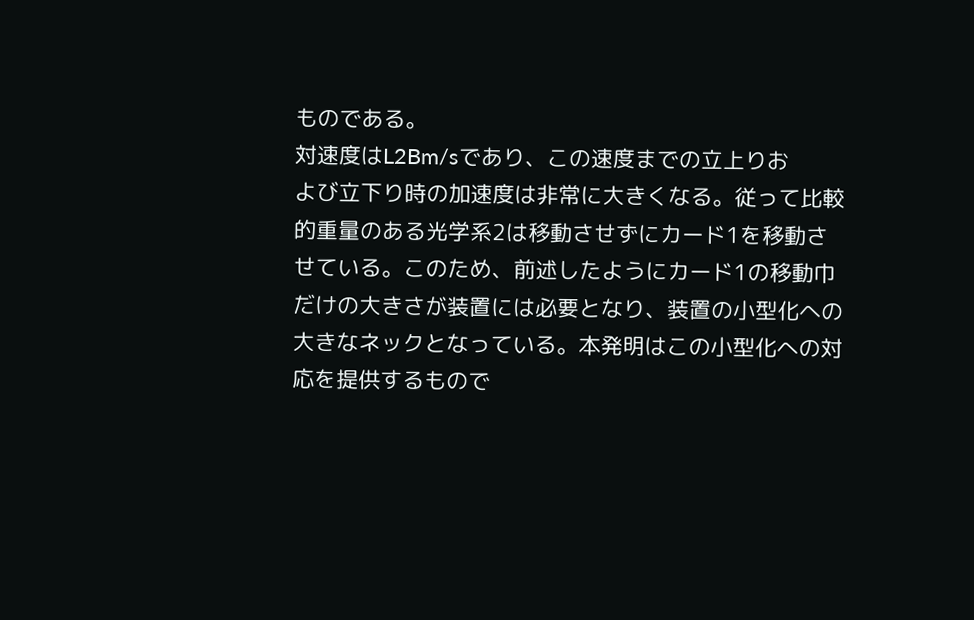ものである。
対速度はL2Bm/sであり、この速度までの立上りお
よび立下り時の加速度は非常に大きくなる。従って比較
的重量のある光学系2は移動させずにカード1を移動さ
せている。このため、前述したようにカード1の移動巾
だけの大きさが装置には必要となり、装置の小型化への
大きなネックとなっている。本発明はこの小型化への対
応を提供するもので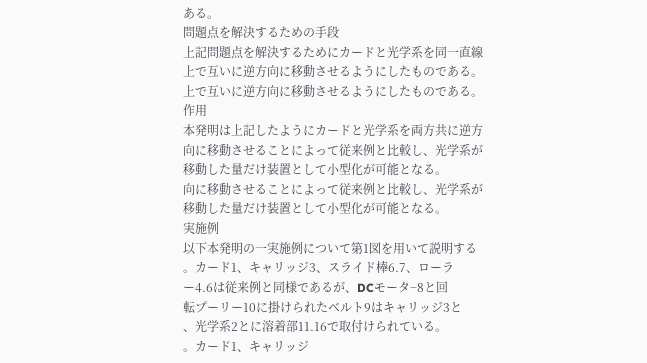ある。
問題点を解決するための手段
上記問題点を解決するためにカードと光学系を同一直線
上で互いに逆方向に移動させるようにしたものである。
上で互いに逆方向に移動させるようにしたものである。
作用
本発明は上記したようにカードと光学系を両方共に逆方
向に移動させることによって従来例と比較し、光学系が
移動した量だけ装置として小型化が可能となる。
向に移動させることによって従来例と比較し、光学系が
移動した量だけ装置として小型化が可能となる。
実施例
以下本発明の一実施例について第1図を用いて説明する
。カード1、キャリッジ3、スライド棒6.7、ローラ
ー4.6は従来例と同様であるが、DCモータ−8と回
転プーリー10に掛けられたベルト9はキャリッジ3と
、光学系2とに溶着部11.16で取付けられている。
。カード1、キャリッジ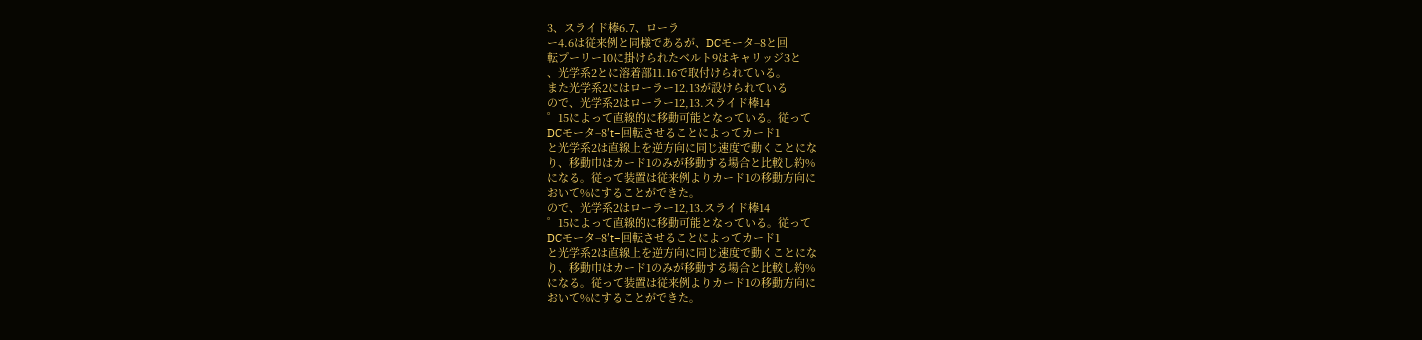3、スライド棒6.7、ローラ
ー4.6は従来例と同様であるが、DCモータ−8と回
転プーリー10に掛けられたベルト9はキャリッジ3と
、光学系2とに溶着部11.16で取付けられている。
また光学系2にはローラー12.13が設けられている
ので、光学系2はローラー12,13.スライド棒14
゜15によって直線的に移動可能となっている。従って
DCモータ−8′t−回転させることによってカード1
と光学系2は直線上を逆方向に同じ速度で動くことにな
り、移動巾はカード1のみが移動する場合と比較し約%
になる。従って装置は従来例よりカード1の移動方向に
おいて%にすることができた。
ので、光学系2はローラー12,13.スライド棒14
゜15によって直線的に移動可能となっている。従って
DCモータ−8′t−回転させることによってカード1
と光学系2は直線上を逆方向に同じ速度で動くことにな
り、移動巾はカード1のみが移動する場合と比較し約%
になる。従って装置は従来例よりカード1の移動方向に
おいて%にすることができた。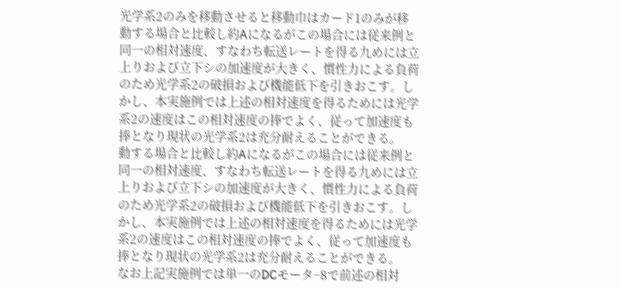光学系2のみを移動させると移動巾はカード1のみが移
動する場合と比較し約Aになるがこの場合には従来例と
同一の相対速度、すなわち転送レートを得る九めには立
上りおよび立下シの加速度が大きく、慣性力による負荷
のため光学系2の破損および機能低下を引きおこす。し
かし、本実施例では上述の相対速度を得るためには光学
系2の速度はこの相対速度の捧でよく、従って加速度も
捧となり現状の光学系2は充分耐えることができる。
動する場合と比較し約Aになるがこの場合には従来例と
同一の相対速度、すなわち転送レートを得る九めには立
上りおよび立下シの加速度が大きく、慣性力による負荷
のため光学系2の破損および機能低下を引きおこす。し
かし、本実施例では上述の相対速度を得るためには光学
系2の速度はこの相対速度の捧でよく、従って加速度も
捧となり現状の光学系2は充分耐えることができる。
なお上記実施例では単一のDCモータ−8で前述の相対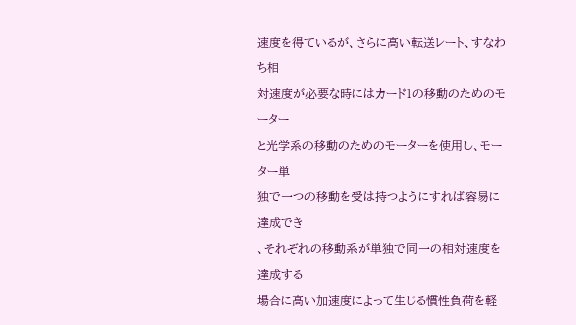速度を得ているが、さらに高い転送レート、すなわち相
対速度が必要な時にはカード1の移動のためのモーター
と光学系の移動のためのモーターを使用し、モーター単
独で一つの移動を受は持つようにすれば容易に達成でき
、それぞれの移動系が単独で同一の相対速度を達成する
場合に高い加速度によって生じる慣性負荷を軽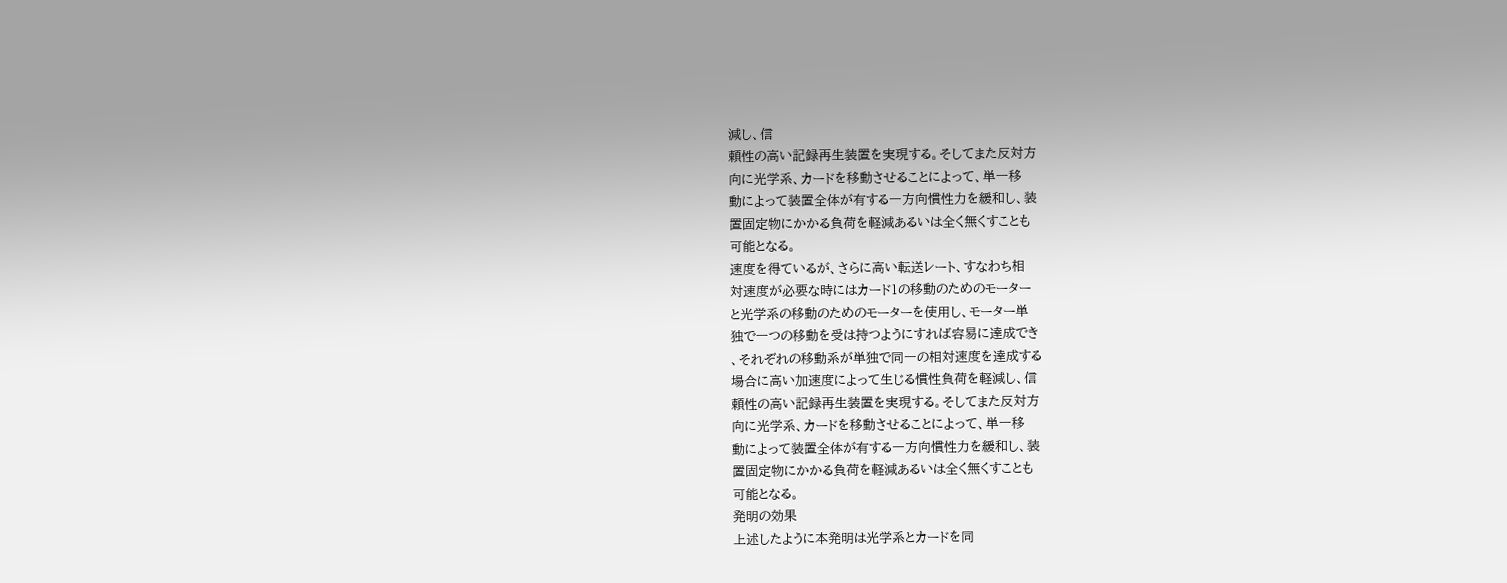減し、信
頼性の高い記録再生装置を実現する。そしてまた反対方
向に光学系、カードを移動させることによって、単一移
動によって装置全体が有する一方向慣性力を緩和し、装
置固定物にかかる負荷を軽減あるいは全く無くすことも
可能となる。
速度を得ているが、さらに高い転送レート、すなわち相
対速度が必要な時にはカード1の移動のためのモーター
と光学系の移動のためのモーターを使用し、モーター単
独で一つの移動を受は持つようにすれば容易に達成でき
、それぞれの移動系が単独で同一の相対速度を達成する
場合に高い加速度によって生じる慣性負荷を軽減し、信
頼性の高い記録再生装置を実現する。そしてまた反対方
向に光学系、カードを移動させることによって、単一移
動によって装置全体が有する一方向慣性力を緩和し、装
置固定物にかかる負荷を軽減あるいは全く無くすことも
可能となる。
発明の効果
上述したように本発明は光学系とカードを同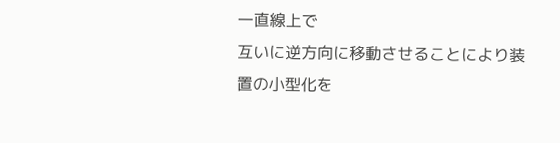一直線上で
互いに逆方向に移動させることにより装置の小型化を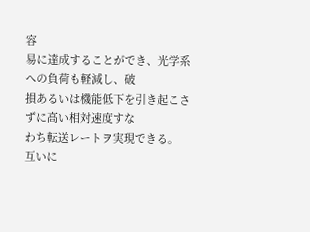容
易に達成することができ、光学系への負荷も軽減し、破
損あるいは機能低下を引き起こさずに高い相対速度すな
わち転送レートヲ実現できる。
互いに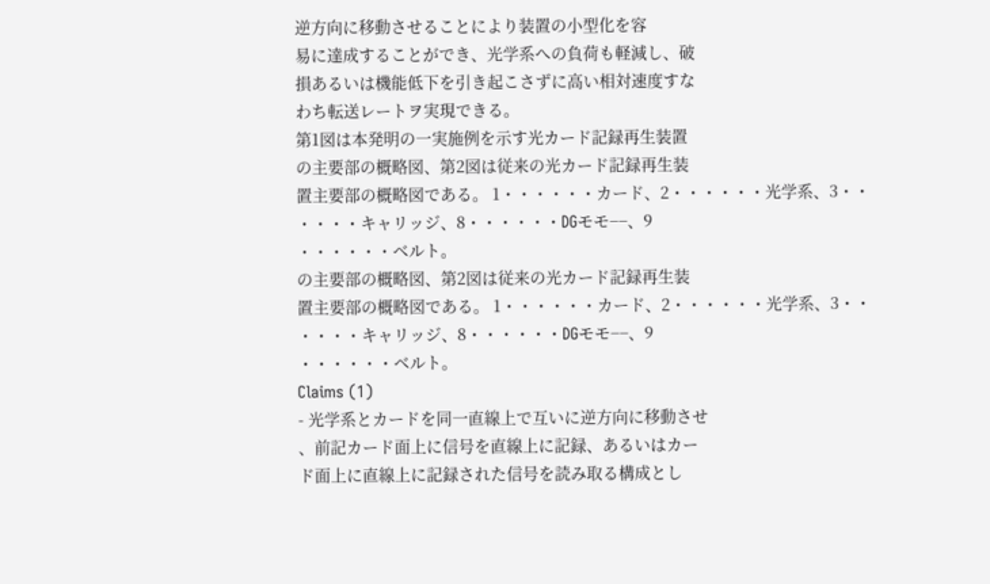逆方向に移動させることにより装置の小型化を容
易に達成することができ、光学系への負荷も軽減し、破
損あるいは機能低下を引き起こさずに高い相対速度すな
わち転送レートヲ実現できる。
第1図は本発明の一実施例を示す光カード記録再生装置
の主要部の概略図、第2図は従来の光カード記録再生装
置主要部の概略図である。 1・・・・・・カード、2・・・・・・光学系、3・・
・・・・キャリッジ、8・・・・・・DGモモ−−、9
・・・・・・ベルト。
の主要部の概略図、第2図は従来の光カード記録再生装
置主要部の概略図である。 1・・・・・・カード、2・・・・・・光学系、3・・
・・・・キャリッジ、8・・・・・・DGモモ−−、9
・・・・・・ベルト。
Claims (1)
- 光学系とカードを同一直線上で互いに逆方向に移動させ
、前記カード面上に信号を直線上に記録、あるいはカー
ド面上に直線上に記録された信号を読み取る構成とし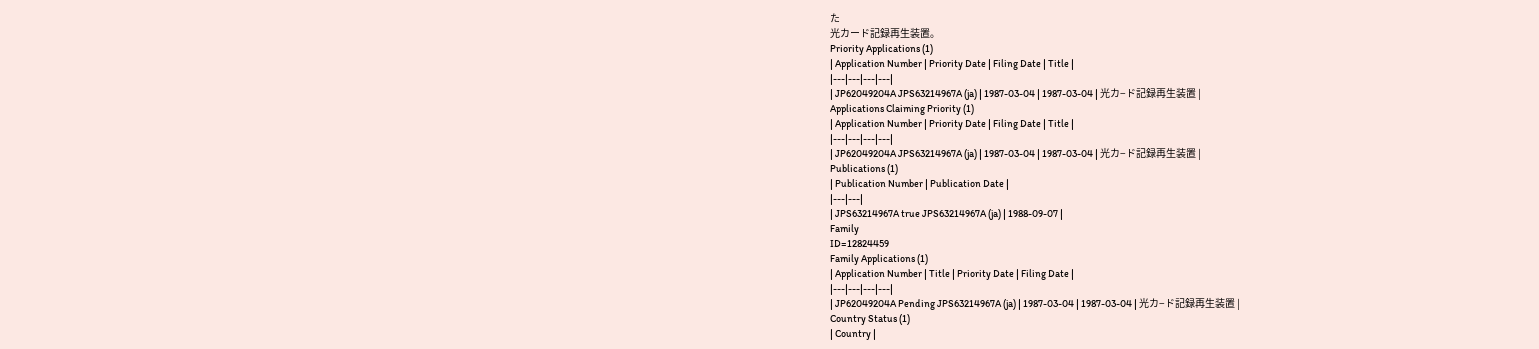た
光カード記録再生装置。
Priority Applications (1)
| Application Number | Priority Date | Filing Date | Title |
|---|---|---|---|
| JP62049204A JPS63214967A (ja) | 1987-03-04 | 1987-03-04 | 光カ−ド記録再生装置 |
Applications Claiming Priority (1)
| Application Number | Priority Date | Filing Date | Title |
|---|---|---|---|
| JP62049204A JPS63214967A (ja) | 1987-03-04 | 1987-03-04 | 光カ−ド記録再生装置 |
Publications (1)
| Publication Number | Publication Date |
|---|---|
| JPS63214967A true JPS63214967A (ja) | 1988-09-07 |
Family
ID=12824459
Family Applications (1)
| Application Number | Title | Priority Date | Filing Date |
|---|---|---|---|
| JP62049204A Pending JPS63214967A (ja) | 1987-03-04 | 1987-03-04 | 光カ−ド記録再生装置 |
Country Status (1)
| Country |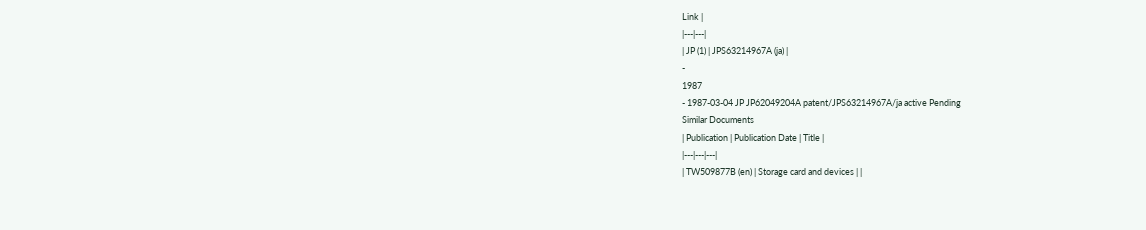Link |
|---|---|
| JP (1) | JPS63214967A (ja) |
-
1987
- 1987-03-04 JP JP62049204A patent/JPS63214967A/ja active Pending
Similar Documents
| Publication | Publication Date | Title |
|---|---|---|
| TW509877B (en) | Storage card and devices | |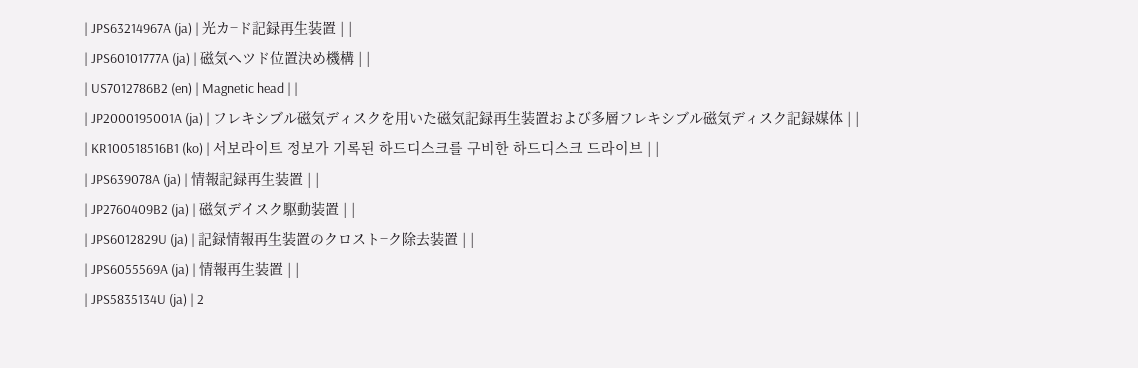| JPS63214967A (ja) | 光カ−ド記録再生装置 | |
| JPS60101777A (ja) | 磁気ヘツド位置決め機構 | |
| US7012786B2 (en) | Magnetic head | |
| JP2000195001A (ja) | フレキシブル磁気ディスクを用いた磁気記録再生装置および多層フレキシブル磁気ディスク記録媒体 | |
| KR100518516B1 (ko) | 서보라이트 정보가 기록된 하드디스크를 구비한 하드디스크 드라이브 | |
| JPS639078A (ja) | 情報記録再生装置 | |
| JP2760409B2 (ja) | 磁気デイスク駆動装置 | |
| JPS6012829U (ja) | 記録情報再生装置のクロスト−ク除去装置 | |
| JPS6055569A (ja) | 情報再生装置 | |
| JPS5835134U (ja) | 2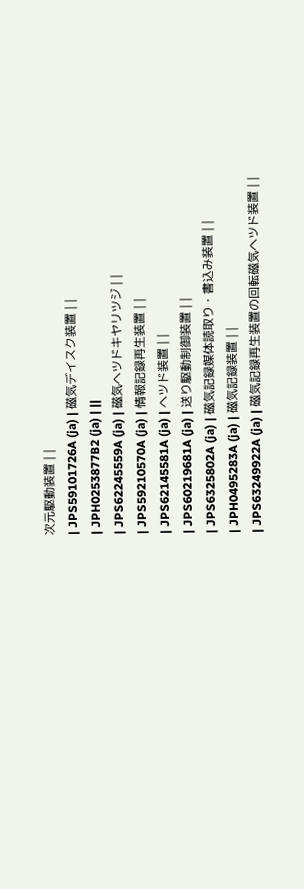次元駆動装置 | |
| JPS59101726A (ja) | 磁気デイスク装置 | |
| JPH0253877B2 (ja) | ||
| JPS62245559A (ja) | 磁気ヘツドキヤリツジ | |
| JPS59210570A (ja) | 情報記録再生装置 | |
| JPS62145581A (ja) | ヘツド装置 | |
| JPS60219681A (ja) | 送り駆動制御装置 | |
| JPS6325802A (ja) | 磁気記録媒体読取り・書込み装置 | |
| JPH0495283A (ja) | 磁気記録装置 | |
| JPS63249922A (ja) | 磁気記録再生装置の回転磁気ヘツド装置 | |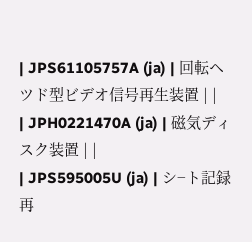| JPS61105757A (ja) | 回転ヘツド型ビデオ信号再生装置 | |
| JPH0221470A (ja) | 磁気ディスク装置 | |
| JPS595005U (ja) | シ−ト記録再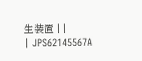生装置 | |
| JPS62145567A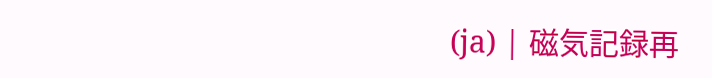(ja) | 磁気記録再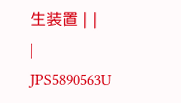生装置 | |
| JPS5890563U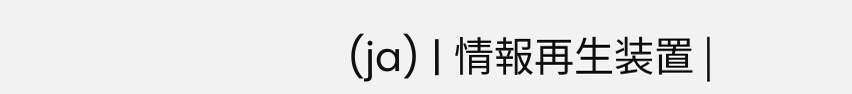(ja) | 情報再生装置 |